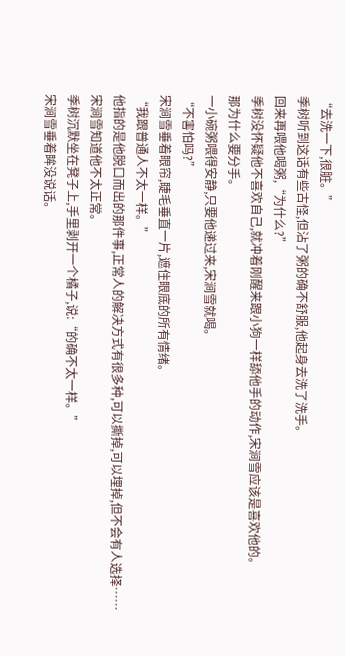“去洗一下,很脏。”
季树听到这话有些古怪,但沾了粥的确不舒服,他起身去洗了洗手。
回来再喂他喝粥,“为什么?”
季树没怀疑他不喜欢自己,就冲着刚醒来跟小狗一样舔他手的动作,宋涧雪应该是喜欢他的。
那为什么要分手。
一小碗粥喂得安静,只要他递过来,宋涧雪就喝。
“不害怕吗?”
宋涧雪垂着眼帘,睫毛垂直一片,遮住眼底的所有情绪。
“我跟普通人不太一样。”
他指的是他脱口而出的那件事,正常人的解决方式有很多种,可以撕掉,可以埋掉,但不会有人选择……
宋涧雪知道他不太正常。
季树沉默坐在凳子上,手里剥开一个橘子,说:“的确不太一样。”
宋涧雪垂着眸没说话。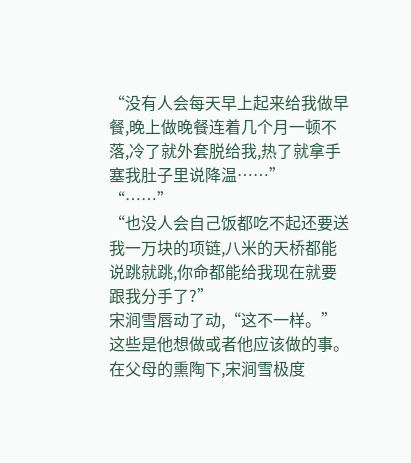“没有人会每天早上起来给我做早餐,晚上做晚餐连着几个月一顿不落,冷了就外套脱给我,热了就拿手塞我肚子里说降温……”
“……”
“也没人会自己饭都吃不起还要送我一万块的项链,八米的天桥都能说跳就跳,你命都能给我现在就要跟我分手了?”
宋涧雪唇动了动,“这不一样。”
这些是他想做或者他应该做的事。
在父母的熏陶下,宋涧雪极度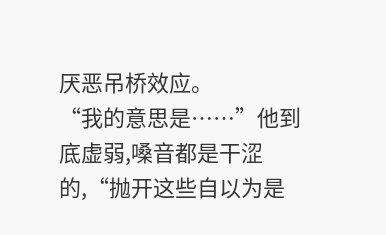厌恶吊桥效应。
“我的意思是……”他到底虚弱,嗓音都是干涩的,“抛开这些自以为是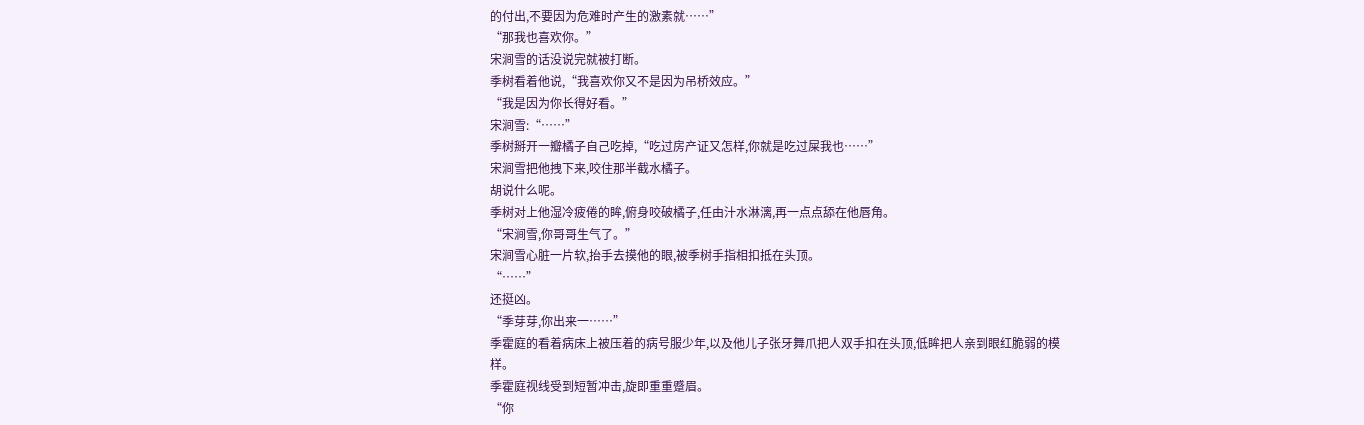的付出,不要因为危难时产生的激素就……”
“那我也喜欢你。”
宋涧雪的话没说完就被打断。
季树看着他说,“我喜欢你又不是因为吊桥效应。”
“我是因为你长得好看。”
宋涧雪:“……”
季树掰开一瓣橘子自己吃掉,“吃过房产证又怎样,你就是吃过屎我也……”
宋涧雪把他拽下来,咬住那半截水橘子。
胡说什么呢。
季树对上他湿冷疲倦的眸,俯身咬破橘子,任由汁水淋漓,再一点点舔在他唇角。
“宋涧雪,你哥哥生气了。”
宋涧雪心脏一片软,抬手去摸他的眼,被季树手指相扣抵在头顶。
“……”
还挺凶。
“季芽芽,你出来一……”
季霍庭的看着病床上被压着的病号服少年,以及他儿子张牙舞爪把人双手扣在头顶,低眸把人亲到眼红脆弱的模样。
季霍庭视线受到短暂冲击,旋即重重蹙眉。
“你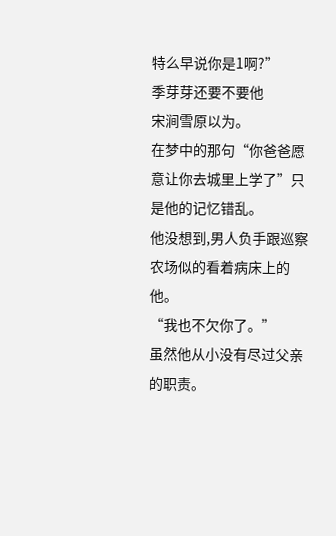特么早说你是1啊?”
季芽芽还要不要他
宋涧雪原以为。
在梦中的那句“你爸爸愿意让你去城里上学了”只是他的记忆错乱。
他没想到,男人负手跟巡察农场似的看着病床上的他。
“我也不欠你了。”
虽然他从小没有尽过父亲的职责。